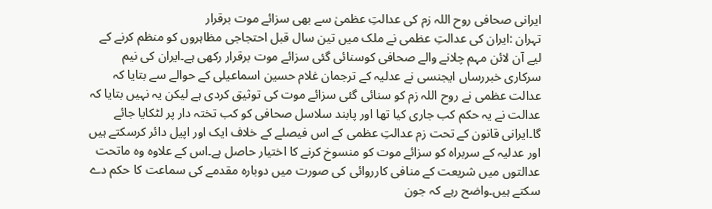ایرانی صحافی روح اللہ زم کی عدالتِ عظمیٰ سے بھی سزائے موت برقرار
تہران :ایران کی عدالتِ عظمی نے ملک میں تین سال قبل احتجاجی مظاہروں کو منظم کرنے کے لیے آن لائن مہم چلانے والے صحافی کوسنائی گئی سزائے موت برقرار رکھی ہے۔ایران کی نیم سرکاری خبررساں ایجنسی نے عدلیہ کے ترجمان غلام حسین اسماعیلی کے حوالے سے بتایا کہ عدالت عظمی نے روح اللہ زم کو سنائی گئی سزائے موت کی توثیق کردی ہے لیکن یہ نہیں بتایا کہ عدالت نے یہ حکم کب جاری کیا تھا اور پابند سلاسل صحافی کو کب تختہ دار پر لٹکایا جائے گا۔ایرانی قانون کے تحت زم عدالتِ عظمی کے اس فیصلے کے خلاف ایک اور اپیل دائر کرسکتے ہیں اور عدلیہ کے سربراہ کو سزائے موت کو منسوخ کرنے کا اختیار حاصل ہے۔اس کے علاوہ وہ ماتحت عدالتوں میں شریعت کے منافی کارروائی کی صورت میں دوبارہ مقدمے کی سماعت کا حکم دے سکتے ہیں۔واضح رہے کہ جون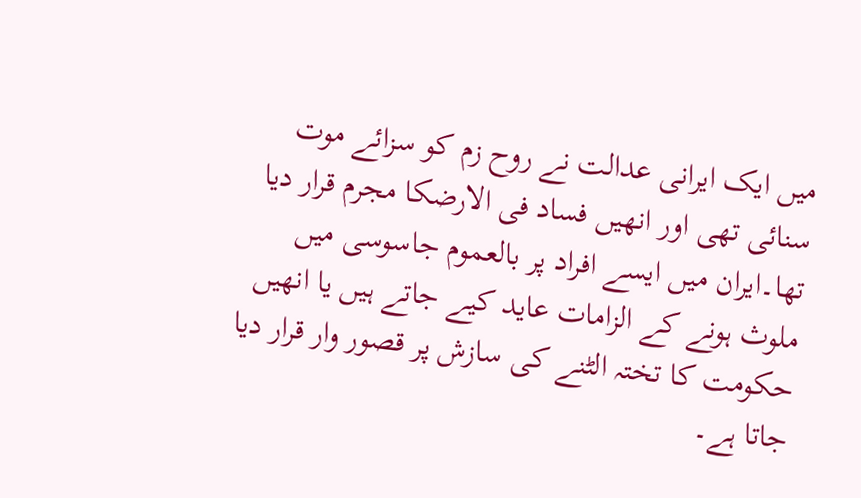میں ایک ایرانی عدالت نے روح زم کو سزائے موت سنائی تھی اور انھیں فساد فی الارضکا مجرم قرار دیا تھا۔ایران میں ایسے افراد پر بالعموم جاسوسی میں ملوث ہونے کے الزامات عاید کیے جاتے ہیں یا انھیں حکومت کا تختہ الٹنے کی سازش پر قصور وار قرار دیا جاتا ہے۔